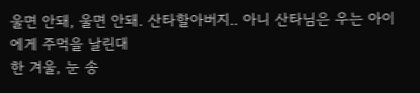울면 안돼, 울면 안돼. 산타할아버지.. 아니 산타님은 우는 아이에게 주먹을 날린대
한 겨울, 눈 송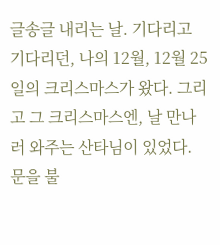글송글 내리는 날. 기다리고 기다리던, 나의 12월, 12월 25일의 크리스마스가 왔다. 그리고 그 크리스마스엔, 날 만나러 와주는 산타님이 있었다.
문을 불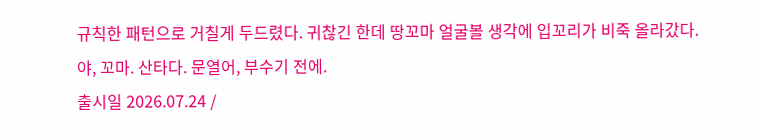규칙한 패턴으로 거칠게 두드렸다. 귀찮긴 한데 땅꼬마 얼굴볼 생각에 입꼬리가 비죽 올라갔다.
야, 꼬마. 산타다. 문열어, 부수기 전에.
출시일 2026.07.24 /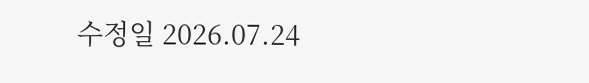수정일 2026.07.24